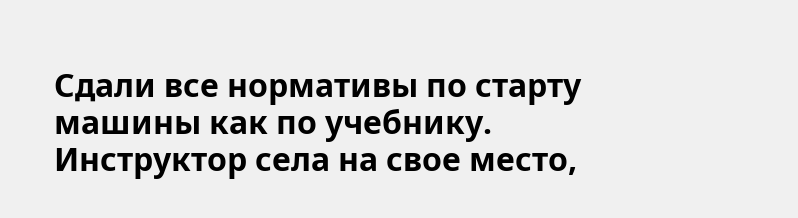Сдали все нормативы по старту машины как по учебнику. Инструктор села на свое место,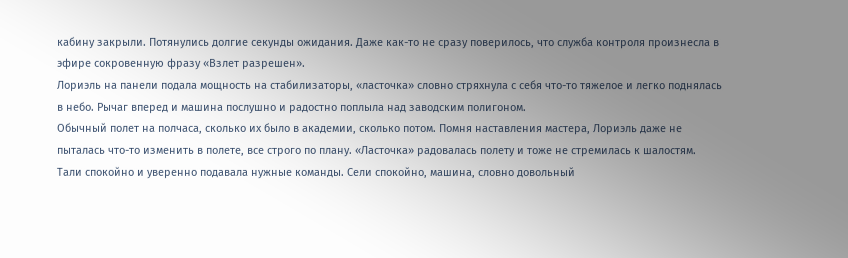кабину закрыли. Потянулись долгие секунды ожидания. Даже как-то не сразу поверилось, что служба контроля произнесла в эфире сокровенную фразу «Взлет разрешен».
Лориэль на панели подала мощность на стабилизаторы, «ласточка» словно стряхнула с себя что-то тяжелое и легко поднялась в небо. Рычаг вперед и машина послушно и радостно поплыла над заводским полигоном.
Обычный полет на полчаса, сколько их было в академии, сколько потом. Помня наставления мастера, Лориэль даже не пыталась что-то изменить в полете, все строго по плану. «Ласточка» радовалась полету и тоже не стремилась к шалостям. Тали спокойно и уверенно подавала нужные команды. Сели спокойно, машина, словно довольный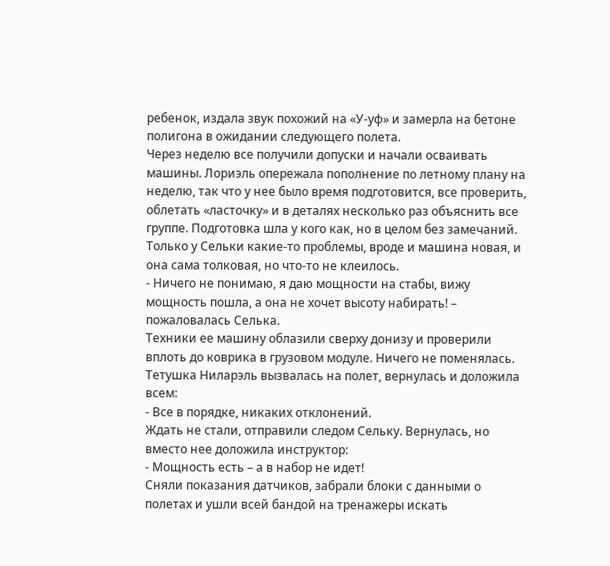ребенок, издала звук похожий на «У-уф» и замерла на бетоне полигона в ожидании следующего полета.
Через неделю все получили допуски и начали осваивать машины. Лориэль опережала пополнение по летному плану на неделю, так что у нее было время подготовится, все проверить, облетать «ласточку» и в деталях несколько раз объяснить все группе. Подготовка шла у кого как, но в целом без замечаний. Только у Сельки какие-то проблемы, вроде и машина новая, и она сама толковая, но что-то не клеилось.
- Ничего не понимаю, я даю мощности на стабы, вижу мощность пошла, а она не хочет высоту набирать! – пожаловалась Селька.
Техники ее машину облазили сверху донизу и проверили вплоть до коврика в грузовом модуле. Ничего не поменялась. Тетушка Ниларэль вызвалась на полет, вернулась и доложила всем:
- Все в порядке, никаких отклонений.
Ждать не стали, отправили следом Сельку. Вернулась, но вместо нее доложила инструктор:
- Мощность есть – а в набор не идет!
Сняли показания датчиков, забрали блоки с данными о полетах и ушли всей бандой на тренажеры искать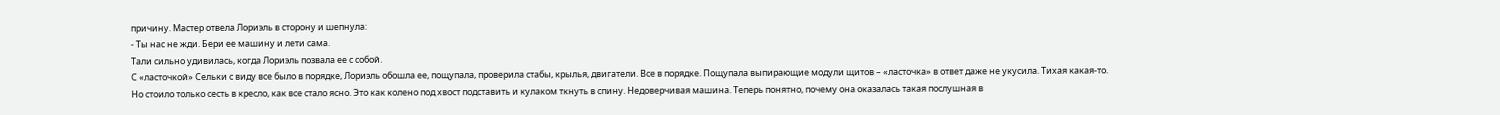причину. Мастер отвела Лориэль в сторону и шепнула:
- Ты нас не жди. Бери ее машину и лети сама.
Тали сильно удивилась, когда Лориэль позвала ее с собой.
С «ласточкой» Сельки с виду все было в порядке, Лориэль обошла ее, пощупала, проверила стабы, крылья, двигатели. Все в порядке. Пощупала выпирающие модули щитов – «ласточка» в ответ даже не укусила. Тихая какая-то.
Но стоило только сесть в кресло, как все стало ясно. Это как колено под хвост подставить и кулаком ткнуть в спину. Недоверчивая машина. Теперь понятно, почему она оказалась такая послушная в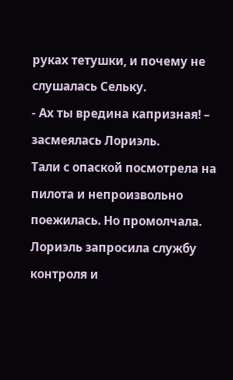руках тетушки, и почему не слушалась Сельку.
- Ах ты вредина капризная! – засмеялась Лориэль.
Тали с опаской посмотрела на пилота и непроизвольно поежилась. Но промолчала.
Лориэль запросила службу контроля и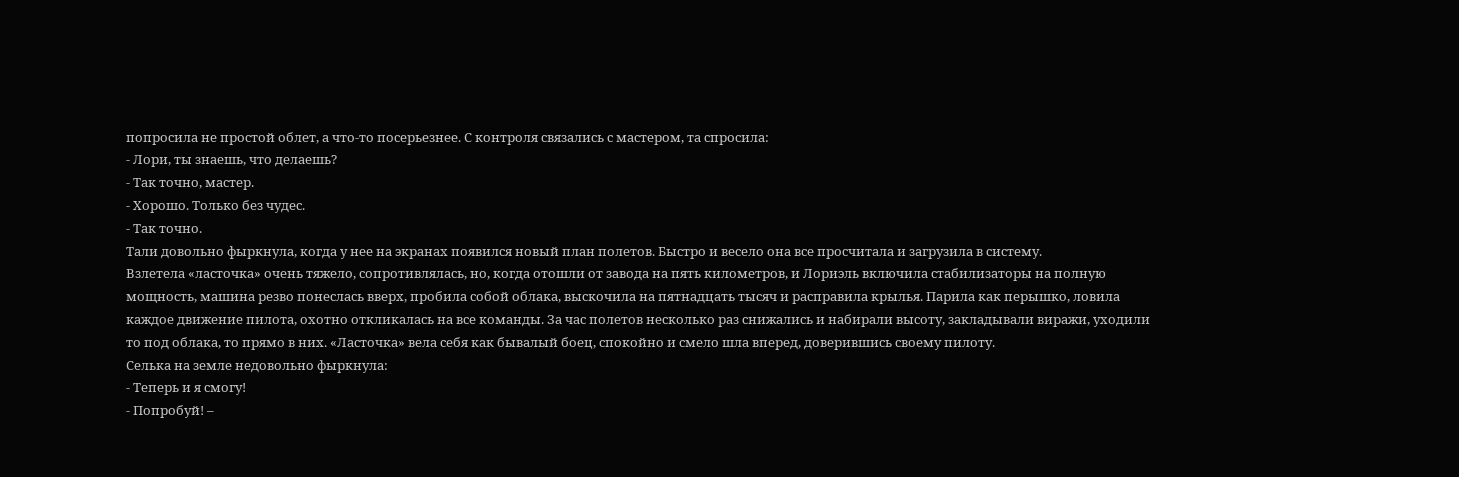попросила не простой облет, а что-то посерьезнее. С контроля связались с мастером, та спросила:
- Лори, ты знаешь, что делаешь?
- Так точно, мастер.
- Хорошо. Только без чудес.
- Так точно.
Тали довольно фыркнула, когда у нее на экранах появился новый план полетов. Быстро и весело она все просчитала и загрузила в систему.
Взлетела «ласточка» очень тяжело, сопротивлялась, но, когда отошли от завода на пять километров, и Лориэль включила стабилизаторы на полную мощность, машина резво понеслась вверх, пробила собой облака, выскочила на пятнадцать тысяч и расправила крылья. Парила как перышко, ловила каждое движение пилота, охотно откликалась на все команды. За час полетов несколько раз снижались и набирали высоту, закладывали виражи, уходили то под облака, то прямо в них. «Ласточка» вела себя как бывалый боец, спокойно и смело шла вперед, доверившись своему пилоту.
Селька на земле недовольно фыркнула:
- Теперь и я смогу!
- Попробуй! –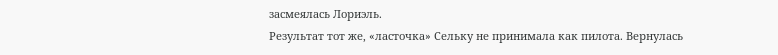засмеялась Лориэль.
Результат тот же, «ласточка» Сельку не принимала как пилота. Вернулась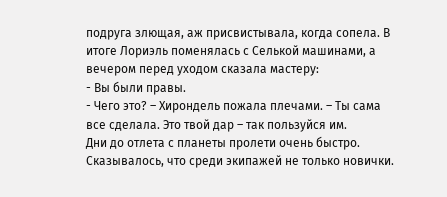подруга злющая, аж присвистывала, когда сопела. В итоге Лориэль поменялась с Селькой машинами, а вечером перед уходом сказала мастеру:
- Вы были правы.
- Чего это? – Хирондель пожала плечами. – Ты сама все сделала. Это твой дар – так пользуйся им.
Дни до отлета с планеты пролети очень быстро. Сказывалось, что среди экипажей не только новички.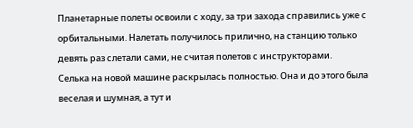Планетарные полеты освоили с ходу, за три захода справились уже с орбитальными. Налетать получилось прилично, на станцию только девять раз слетали сами, не считая полетов с инструкторами.
Селька на новой машине раскрылась полностью. Она и до этого была веселая и шумная, а тут и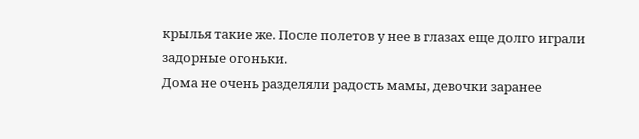крылья такие же. После полетов у нее в глазах еще долго играли задорные огоньки.
Дома не очень разделяли радость мамы, девочки заранее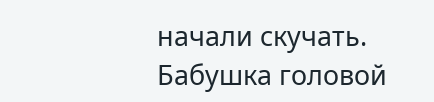начали скучать. Бабушка головой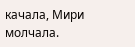качала, Мири молчала.